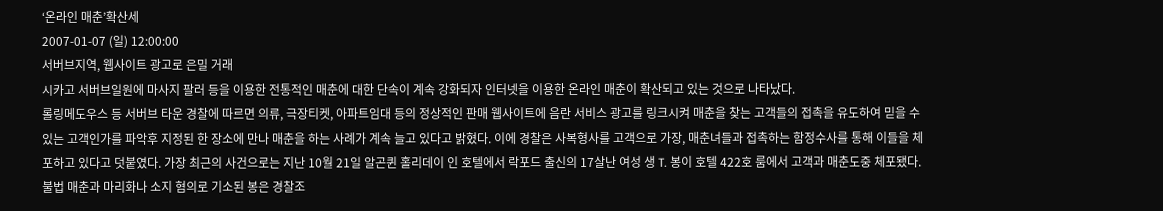‘온라인 매춘’확산세
2007-01-07 (일) 12:00:00
서버브지역, 웹사이트 광고로 은밀 거래
시카고 서버브일원에 마사지 팔러 등을 이용한 전통적인 매춘에 대한 단속이 계속 강화되자 인터넷을 이용한 온라인 매춘이 확산되고 있는 것으로 나타났다.
롤링메도우스 등 서버브 타운 경찰에 따르면 의류, 극장티켓, 아파트임대 등의 정상적인 판매 웹사이트에 음란 서비스 광고를 링크시켜 매춘을 찾는 고객들의 접촉을 유도하여 믿을 수 있는 고객인가를 파악후 지정된 한 장소에 만나 매춘을 하는 사례가 계속 늘고 있다고 밝혔다. 이에 경찰은 사복형사를 고객으로 가장, 매춘녀들과 접촉하는 함정수사를 통해 이들을 체포하고 있다고 덧붙였다. 가장 최근의 사건으로는 지난 10월 21일 알곤퀸 홀리데이 인 호텔에서 락포드 출신의 17살난 여성 생 T. 봉이 호텔 422호 룸에서 고객과 매춘도중 체포됐다. 불법 매춘과 마리화나 소지 혐의로 기소된 봉은 경찰조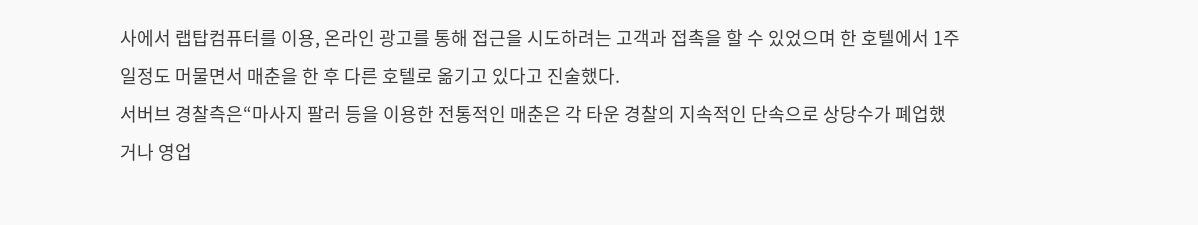사에서 랩탑컴퓨터를 이용, 온라인 광고를 통해 접근을 시도하려는 고객과 접촉을 할 수 있었으며 한 호텔에서 1주일정도 머물면서 매춘을 한 후 다른 호텔로 옮기고 있다고 진술했다.
서버브 경찰측은“마사지 팔러 등을 이용한 전통적인 매춘은 각 타운 경찰의 지속적인 단속으로 상당수가 폐업했거나 영업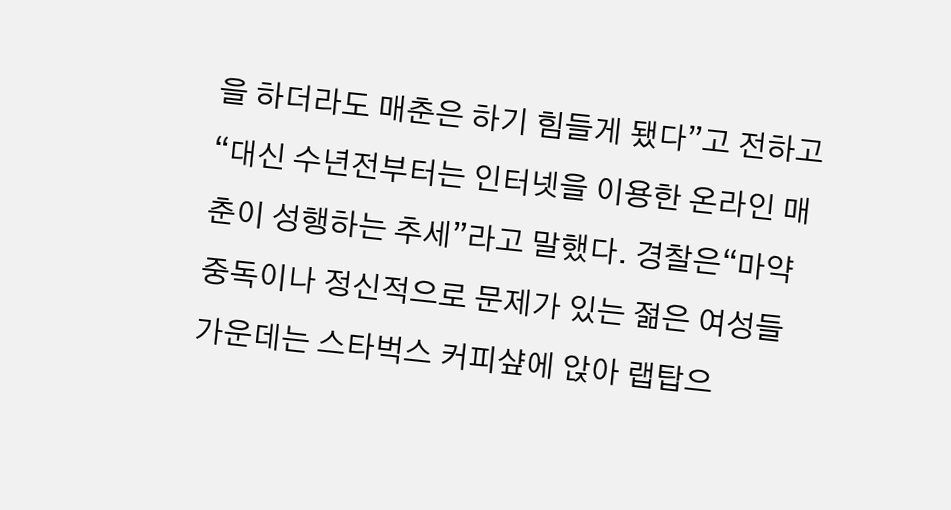을 하더라도 매춘은 하기 힘들게 됐다”고 전하고“대신 수년전부터는 인터넷을 이용한 온라인 매춘이 성행하는 추세”라고 말했다. 경찰은“마약중독이나 정신적으로 문제가 있는 젊은 여성들 가운데는 스타벅스 커피샾에 앉아 랩탑으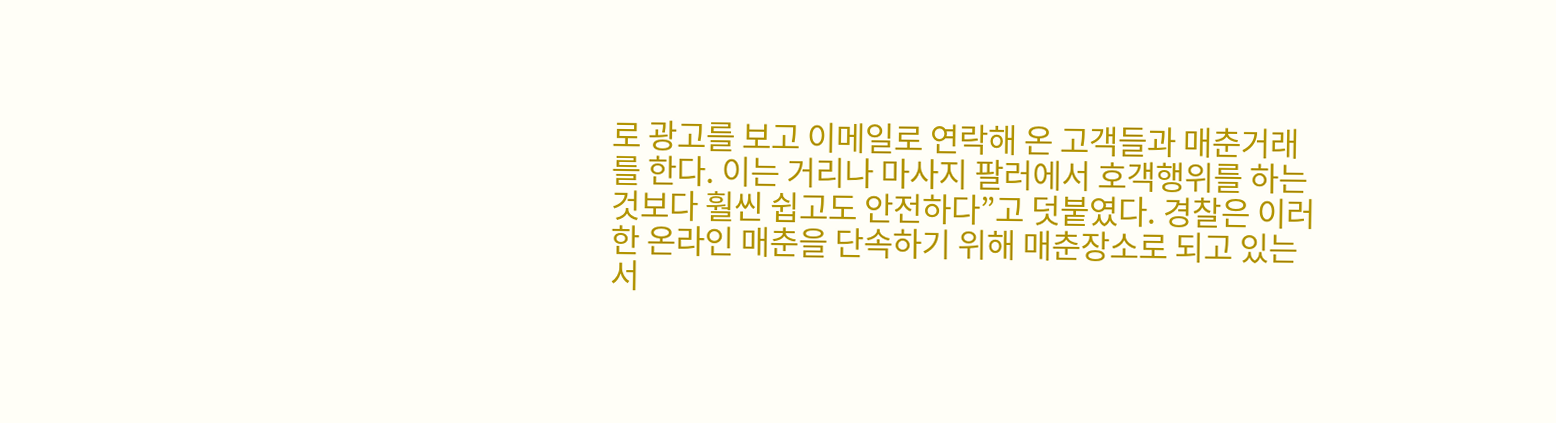로 광고를 보고 이메일로 연락해 온 고객들과 매춘거래를 한다. 이는 거리나 마사지 팔러에서 호객행위를 하는 것보다 훨씬 쉽고도 안전하다”고 덧붙였다. 경찰은 이러한 온라인 매춘을 단속하기 위해 매춘장소로 되고 있는 서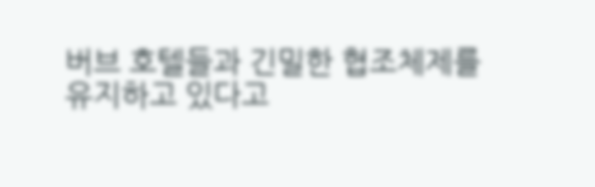버브 호텔들과 긴밀한 협조체제를 유지하고 있다고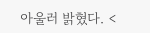아울러 밝혔다. <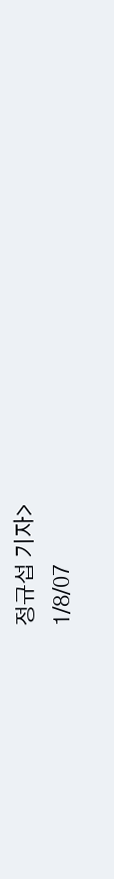정규섭 기자>
1/8/07